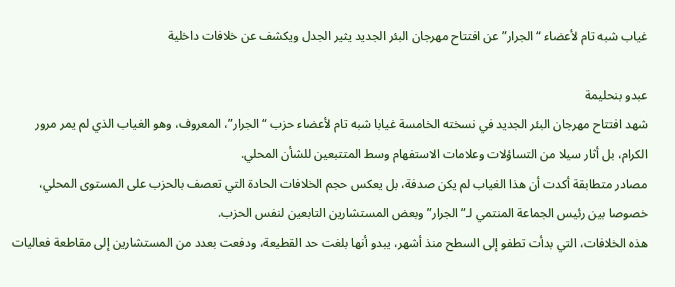غياب شبه تام لأعضاء “الجرار” عن افتتاح مهرجان البئر الجديد يثير الجدل ويكشف عن خلافات داخلية

عبدو بنحليمة
شهد افتتاح مهرجان البئر الجديد في نسخته الخامسة غيابا شبه تام لأعضاء حزب “الجرار”، المعروف، وهو الغياب الذي لم يمر مرور الكرام، بل أثار سيلا من التساؤلات وعلامات الاستفهام وسط المتتبعين للشأن المحلي.
مصادر متطابقة أكدت أن هذا الغياب لم يكن صدفة، بل يعكس حجم الخلافات الحادة التي تعصف بالحزب على المستوى المحلي، خصوصا بين رئيس الجماعة المنتمي لـ”الجرار” وبعض المستشارين التابعين لنفس الحزب.
هذه الخلافات، التي بدأت تطفو إلى السطح منذ أشهر، يبدو أنها بلغت حد القطيعة، ودفعت بعدد من المستشارين إلى مقاطعة فعاليات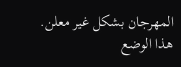المهرجان بشكل غير معلن.
هذا الوضع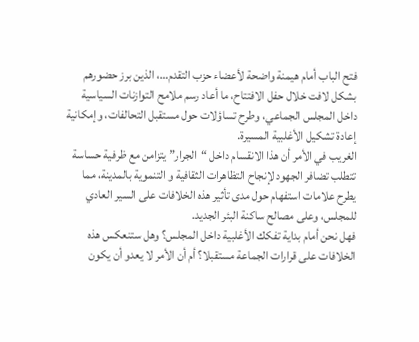فتح الباب أمام هيمنة واضحة لأعضاء حزب التقدم…، الذين برز حضورهم بشكل لافت خلال حفل الافتتاح، ما أعاد رسم ملامح التوازنات السياسية داخل المجلس الجماعي، وطرح تساؤلات حول مستقبل التحالفات، وإمكانية إعادة تشكيل الأغلبية المسيرة.
الغريب في الأمر أن هذا الانقسام داخل “الجرار” يتزامن مع ظرفية حساسة تتطلب تضافر الجهود لإنجاح التظاهرات الثقافية و التنموية بالمدينة، مما يطرح علامات استفهام حول مدى تأثير هذه الخلافات على السير العادي للمجلس، وعلى مصالح ساكنة البئر الجديد.
فهل نحن أمام بداية تفكك الأغلبية داخل المجلس؟ وهل ستنعكس هذه الخلافات على قرارات الجماعة مستقبلا؟ أم أن الأمر لا يعدو أن يكون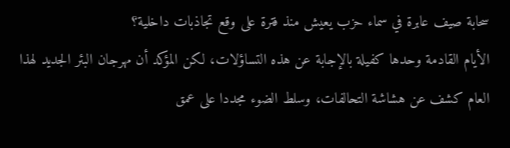سحابة صيف عابرة في سماء حزب يعيش منذ فترة على وقع تجاذبات داخلية؟
الأيام القادمة وحدها كفيلة بالإجابة عن هذه التساؤلات، لكن المؤكد أن مهرجان البئر الجديد لهذا العام كشف عن هشاشة التحالفات، وسلط الضوء مجددا على عمق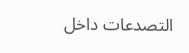التصدعات داخل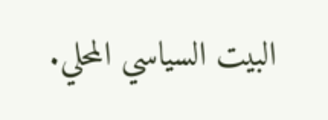البيت السياسي المحلي.